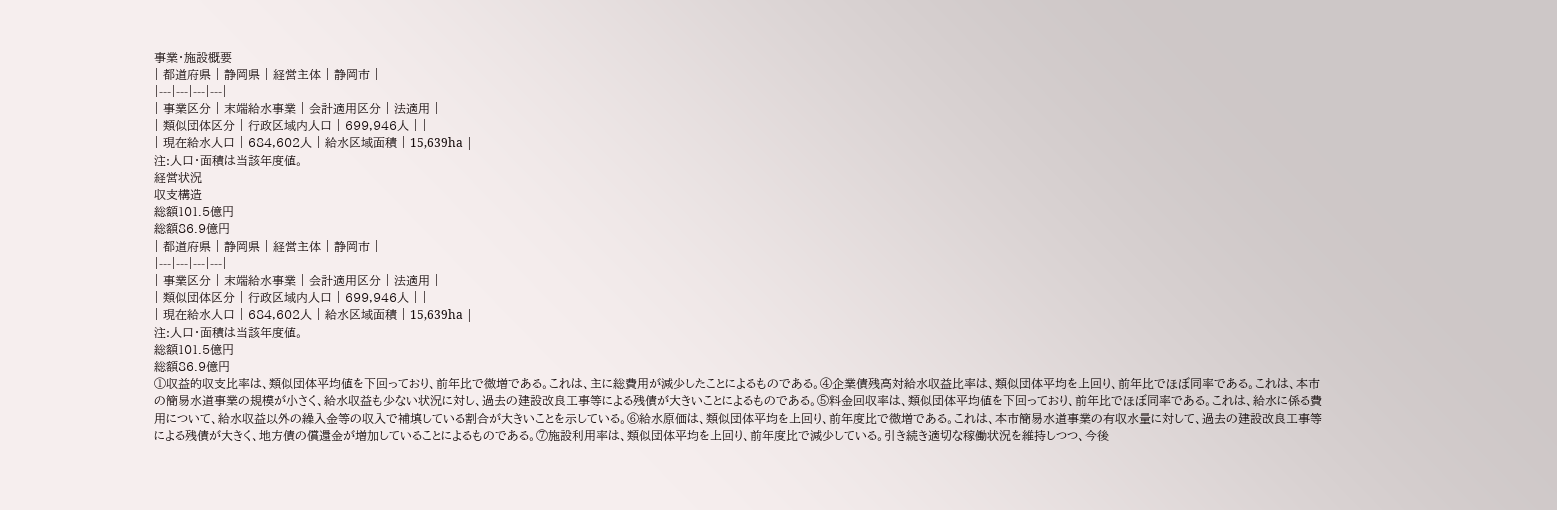事業・施設概要
| 都道府県 | 静岡県 | 経営主体 | 静岡市 |
|---|---|---|---|
| 事業区分 | 末端給水事業 | 会計適用区分 | 法適用 |
| 類似団体区分 | 行政区域内人口 | 699,946人 | |
| 現在給水人口 | 684,602人 | 給水区域面積 | 15,639ha |
注:人口・面積は当該年度値。
経営状況
収支構造
総額101.5億円
総額86.9億円
| 都道府県 | 静岡県 | 経営主体 | 静岡市 |
|---|---|---|---|
| 事業区分 | 末端給水事業 | 会計適用区分 | 法適用 |
| 類似団体区分 | 行政区域内人口 | 699,946人 | |
| 現在給水人口 | 684,602人 | 給水区域面積 | 15,639ha |
注:人口・面積は当該年度値。
総額101.5億円
総額86.9億円
①収益的収支比率は、類似団体平均値を下回っており、前年比で微増である。これは、主に総費用が減少したことによるものである。④企業債残高対給水収益比率は、類似団体平均を上回り、前年比でほぼ同率である。これは、本市の簡易水道事業の規模が小さく、給水収益も少ない状況に対し、過去の建設改良工事等による残債が大きいことによるものである。⑤料金回収率は、類似団体平均値を下回っており、前年比でほぼ同率である。これは、給水に係る費用について、給水収益以外の繰入金等の収入で補填している割合が大きいことを示している。⑥給水原価は、類似団体平均を上回り、前年度比で微増である。これは、本市簡易水道事業の有収水量に対して、過去の建設改良工事等による残債が大きく、地方債の償還金が増加していることによるものである。⑦施設利用率は、類似団体平均を上回り、前年度比で減少している。引き続き適切な稼働状況を維持しつつ、今後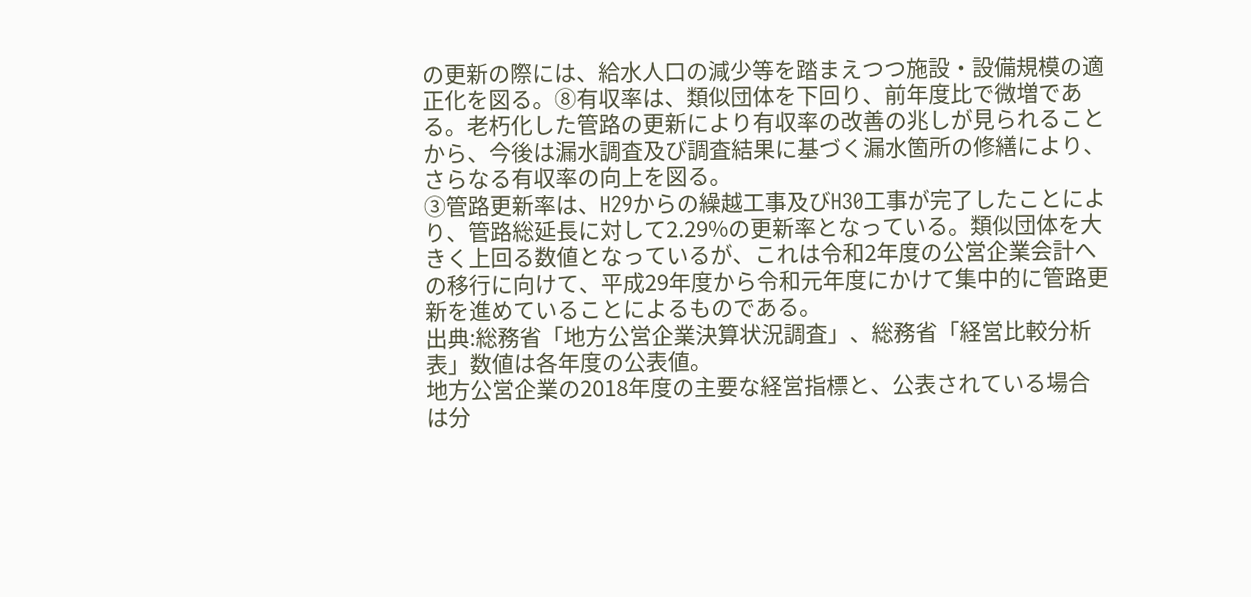の更新の際には、給水人口の減少等を踏まえつつ施設・設備規模の適正化を図る。⑧有収率は、類似団体を下回り、前年度比で微増である。老朽化した管路の更新により有収率の改善の兆しが見られることから、今後は漏水調査及び調査結果に基づく漏水箇所の修繕により、さらなる有収率の向上を図る。
③管路更新率は、H29からの繰越工事及びH30工事が完了したことにより、管路総延長に対して2.29%の更新率となっている。類似団体を大きく上回る数値となっているが、これは令和2年度の公営企業会計への移行に向けて、平成29年度から令和元年度にかけて集中的に管路更新を進めていることによるものである。
出典:総務省「地方公営企業決算状況調査」、総務省「経営比較分析表」数値は各年度の公表値。
地方公営企業の2018年度の主要な経営指標と、公表されている場合は分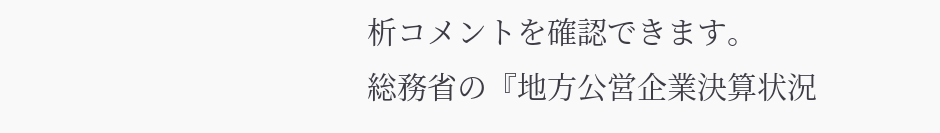析コメントを確認できます。
総務省の『地方公営企業決算状況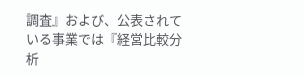調査』および、公表されている事業では『経営比較分析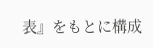表』をもとに構成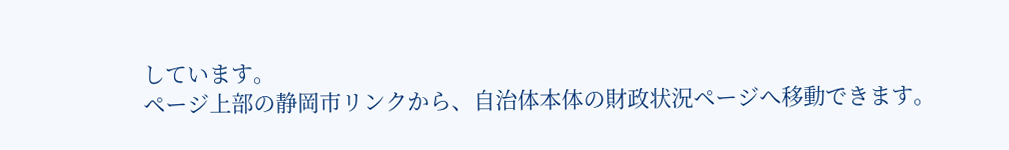しています。
ページ上部の静岡市リンクから、自治体本体の財政状況ページへ移動できます。